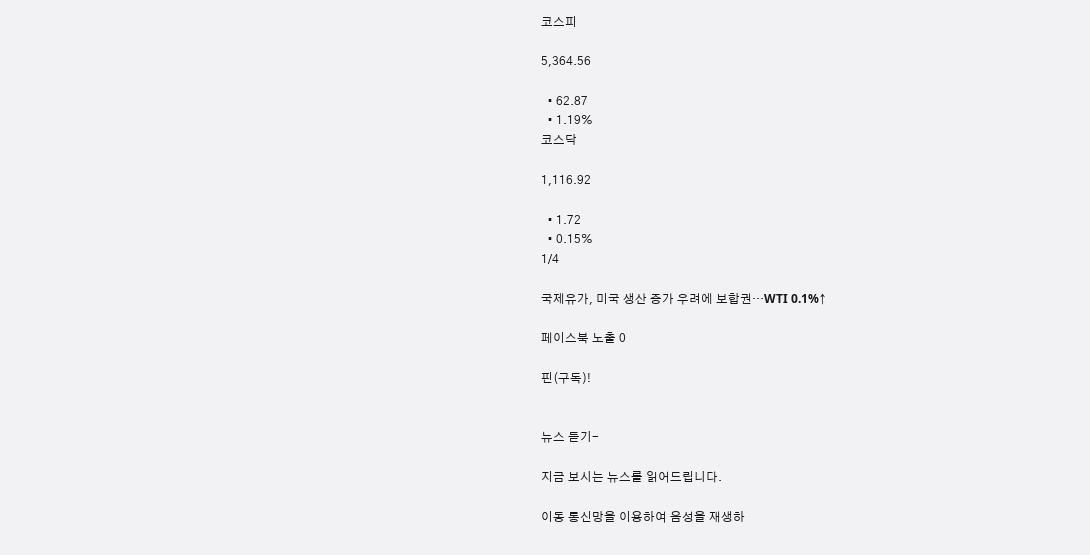코스피

5,364.56

  • 62.87
  • 1.19%
코스닥

1,116.92

  • 1.72
  • 0.15%
1/4

국제유가, 미국 생산 증가 우려에 보합권…WTI 0.1%↑

페이스북 노출 0

핀(구독)!


뉴스 듣기-

지금 보시는 뉴스를 읽어드립니다.

이동 통신망을 이용하여 음성을 재생하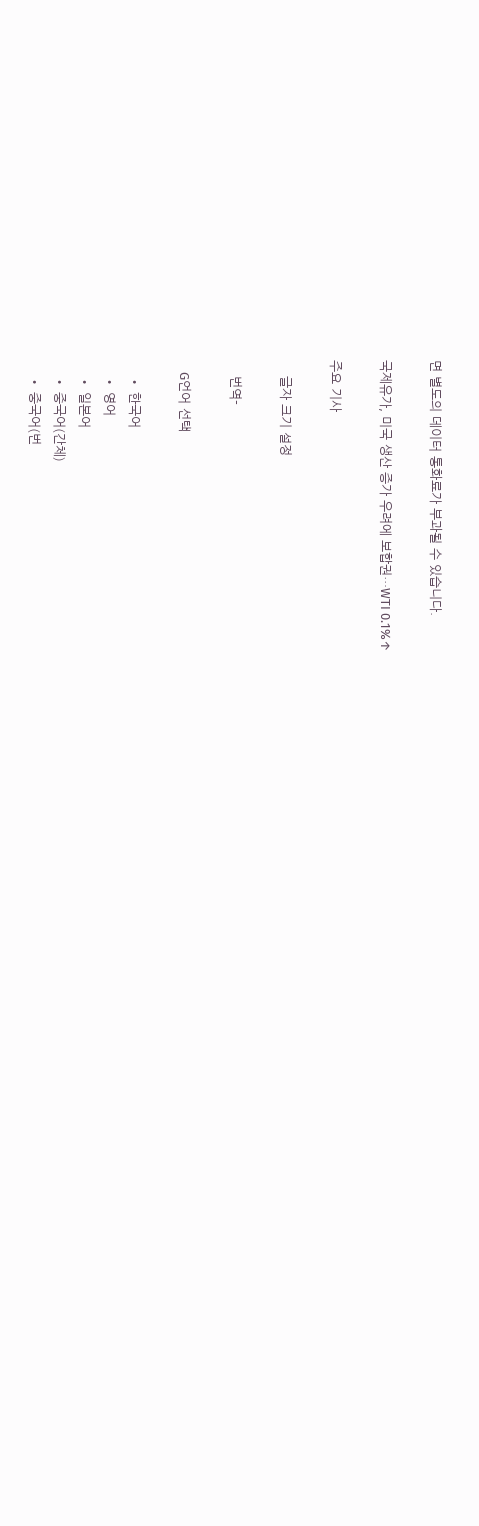면 별도의 데이터 통화료가 부과될 수 있습니다.

국제유가, 미국 생산 증가 우려에 보합권…WTI 0.1%↑

주요 기사

    글자 크기 설정

    번역-

    G언어 선택

    • 한국어
    • 영어
    • 일본어
    • 중국어(간체)
    • 중국어(번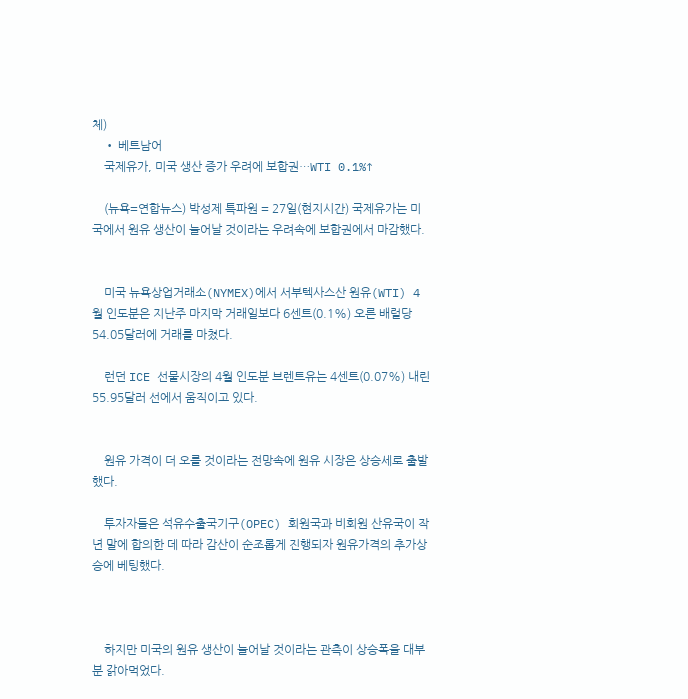체)
    • 베트남어
    국제유가, 미국 생산 증가 우려에 보합권…WTI 0.1%↑

    (뉴욕=연합뉴스) 박성제 특파원 = 27일(현지시간) 국제유가는 미국에서 원유 생산이 늘어날 것이라는 우려속에 보합권에서 마감했다.


    미국 뉴욕상업거래소(NYMEX)에서 서부텍사스산 원유(WTI) 4월 인도분은 지난주 마지막 거래일보다 6센트(0.1%) 오른 배럴당 54.05달러에 거래를 마쳤다.

    런던 ICE 선물시장의 4월 인도분 브렌트유는 4센트(0.07%) 내린 55.95달러 선에서 움직이고 있다.


    원유 가격이 더 오를 것이라는 전망속에 원유 시장은 상승세로 출발했다.

    투자자들은 석유수출국기구(OPEC) 회원국과 비회원 산유국이 작년 말에 합의한 데 따라 감산이 순조롭게 진행되자 원유가격의 추가상승에 베팅했다.



    하지만 미국의 원유 생산이 늘어날 것이라는 관측이 상승폭을 대부분 갉아먹었다.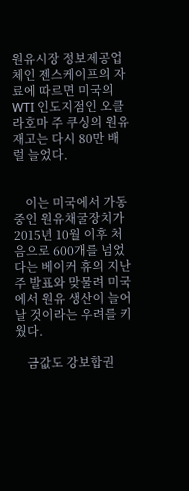원유시장 정보제공업체인 젠스케이프의 자료에 따르면 미국의 WTI 인도지점인 오클라호마 주 쿠싱의 원유재고는 다시 80만 배럴 늘었다.


    이는 미국에서 가동 중인 원유채굴장치가 2015년 10월 이후 처음으로 600개를 넘었다는 베이커 휴의 지난 주 발표와 맞물려 미국에서 원유 생산이 늘어날 것이라는 우려를 키웠다.

    금값도 강보합권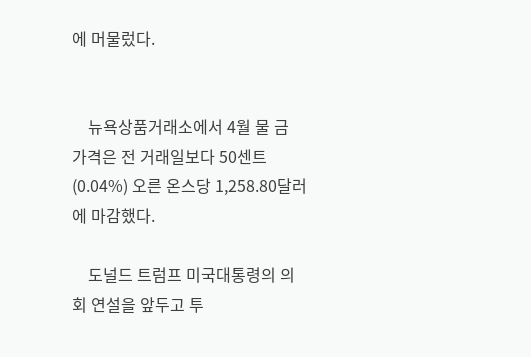에 머물렀다.


    뉴욕상품거래소에서 4월 물 금 가격은 전 거래일보다 50센트(0.04%) 오른 온스당 1,258.80달러에 마감했다.

    도널드 트럼프 미국대통령의 의회 연설을 앞두고 투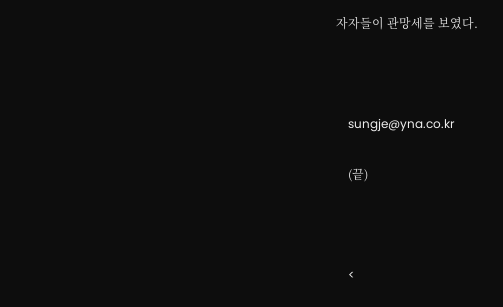자자들이 관망세를 보였다.



    sungje@yna.co.kr

    (끝)



    <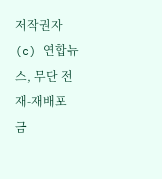저작권자(c) 연합뉴스, 무단 전재-재배포 금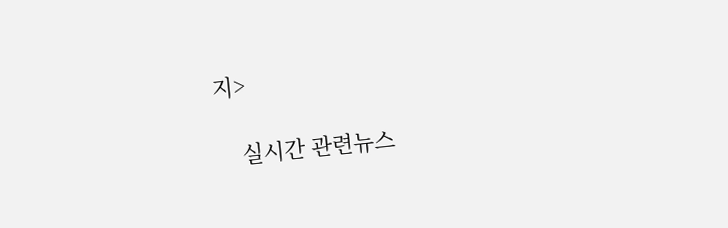지>

    실시간 관련뉴스